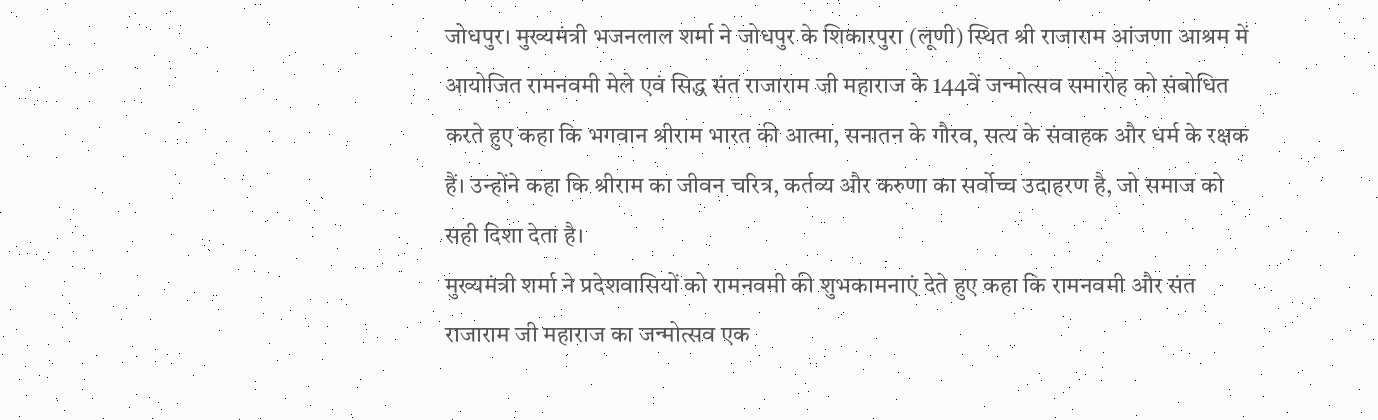जोधपुर। मुख्यमंत्री भजनलाल शर्मा ने जोधपुर के शिकारपुरा (लूणी) स्थित श्री राजाराम आंजणा आश्रम में आयोजित रामनवमी मेले एवं सिद्ध संत राजाराम जी महाराज के 144वें जन्मोत्सव समारोह को संबोधित करते हुए कहा कि भगवान श्रीराम भारत की आत्मा, सनातन के गौरव, सत्य के संवाहक और धर्म के रक्षक हैं। उन्होंने कहा कि श्रीराम का जीवन चरित्र, कर्तव्य और करुणा का सर्वोच्च उदाहरण है, जो समाज को सही दिशा देता है।
मुख्यमंत्री शर्मा ने प्रदेशवासियों को रामनवमी की शुभकामनाएं देते हुए कहा कि रामनवमी और संत राजाराम जी महाराज का जन्मोत्सव एक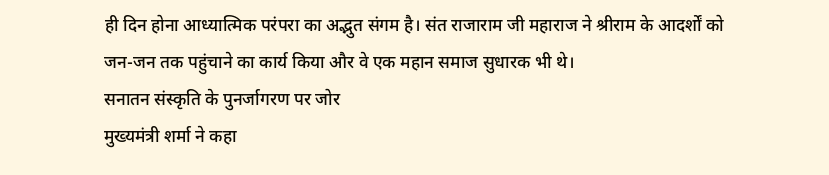ही दिन होना आध्यात्मिक परंपरा का अद्भुत संगम है। संत राजाराम जी महाराज ने श्रीराम के आदर्शों को जन-जन तक पहुंचाने का कार्य किया और वे एक महान समाज सुधारक भी थे।
सनातन संस्कृति के पुनर्जागरण पर जोर
मुख्यमंत्री शर्मा ने कहा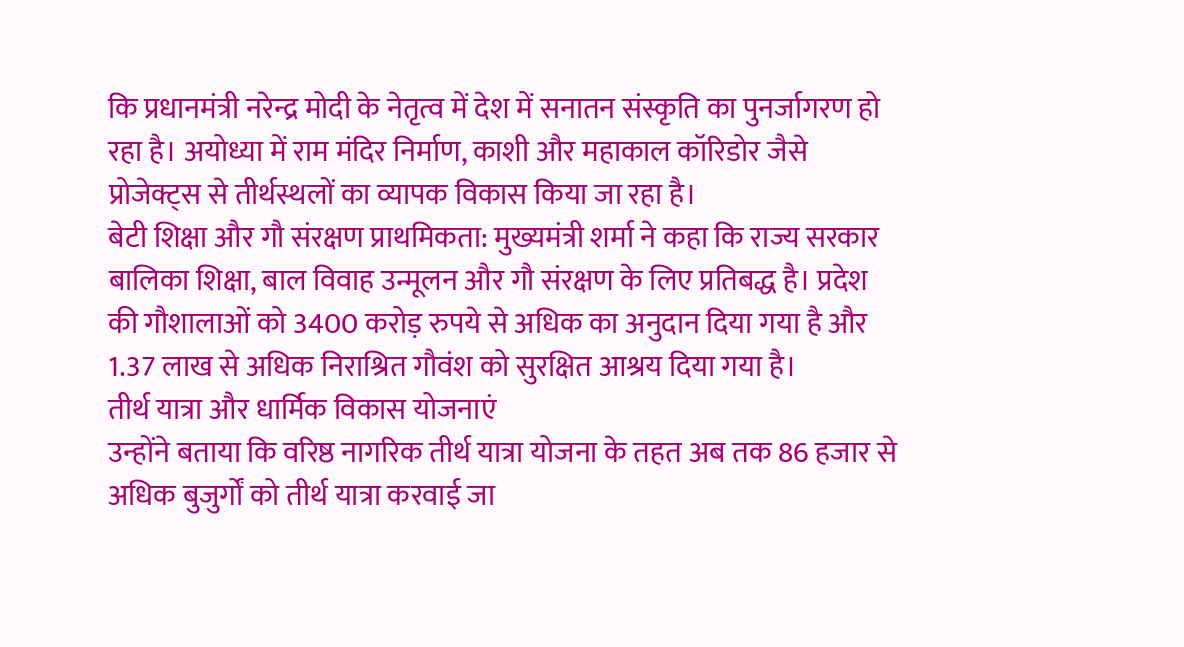कि प्रधानमंत्री नरेन्द्र मोदी के नेतृत्व में देश में सनातन संस्कृति का पुनर्जागरण हो रहा है। अयोध्या में राम मंदिर निर्माण, काशी और महाकाल कॉरिडोर जैसे प्रोजेक्ट्स से तीर्थस्थलों का व्यापक विकास किया जा रहा है।
बेटी शिक्षा और गौ संरक्षण प्राथमिकता: मुख्यमंत्री शर्मा ने कहा कि राज्य सरकार बालिका शिक्षा, बाल विवाह उन्मूलन और गौ संरक्षण के लिए प्रतिबद्ध है। प्रदेश की गौशालाओं को 3400 करोड़ रुपये से अधिक का अनुदान दिया गया है और 1.37 लाख से अधिक निराश्रित गौवंश को सुरक्षित आश्रय दिया गया है।
तीर्थ यात्रा और धार्मिक विकास योजनाएं
उन्होंने बताया कि वरिष्ठ नागरिक तीर्थ यात्रा योजना के तहत अब तक 86 हजार से अधिक बुजुर्गों को तीर्थ यात्रा करवाई जा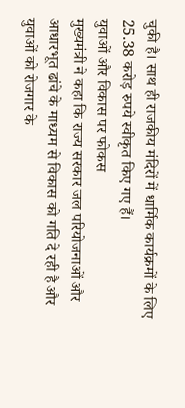चुकी है। साथ ही राजकीय मंदिरों में धार्मिक कार्यक्रमों के लिए 25.38 करोड़ रुपये स्वीकृत किए गए हैं।
युवाओं और विकास पर फोकस
मुख्यमंत्री ने कहा कि राज्य सरकार जल परियोजनाओं और आधारभूत ढांचे के माध्यम से विकास को गति दे रही है और युवाओं को रोजगार के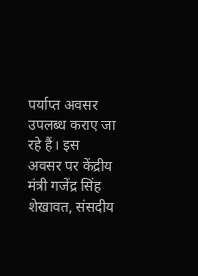पर्याप्त अवसर उपलब्ध कराए जा रहे हैं। इस अवसर पर केंद्रीय मंत्री गजेंद्र सिंह शेखावत, संसदीय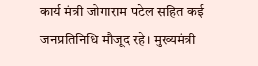कार्य मंत्री जोगाराम पटेल सहित कई जनप्रतिनिधि मौजूद रहे। मुख्यमंत्री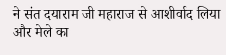ने संत दयाराम जी महाराज से आशीर्वाद लिया और मेले का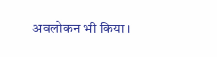अवलोकन भी किया।